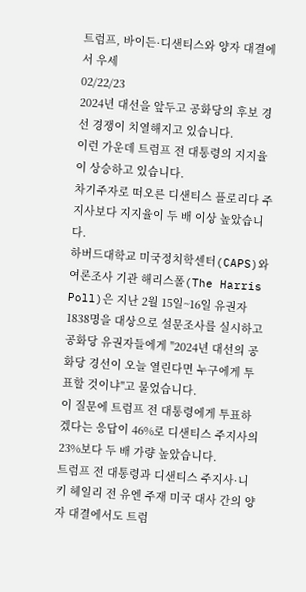트럼프, 바이든·디샌티스와 양자 대결에서 우세
02/22/23
2024년 대선을 앞두고 공화당의 후보 경선 경쟁이 치열해지고 있습니다.
이런 가운데 트럼프 전 대통령의 지지율이 상승하고 있습니다.
차기주자로 떠오른 디샌티스 플로리다 주지사보다 지지율이 두 배 이상 높았습니다.
하버드대학교 미국정치학센터(CAPS)와 여론조사 기관 해리스폴(The Harris Poll)은 지난 2월 15일~16일 유권자 1838명을 대상으로 설문조사를 실시하고 공화당 유권자들에게 "2024년 대선의 공화당 경선이 오늘 열린다면 누구에게 투표할 것이냐"고 물었습니다.
이 질문에 트럼프 전 대통령에게 투표하겠다는 응답이 46%로 디샌티스 주지사의 23%보다 두 배 가량 높았습니다.
트럼프 전 대통령과 디샌티스 주지사·니키 헤일리 전 유엔 주재 미국 대사 간의 양자 대결에서도 트럼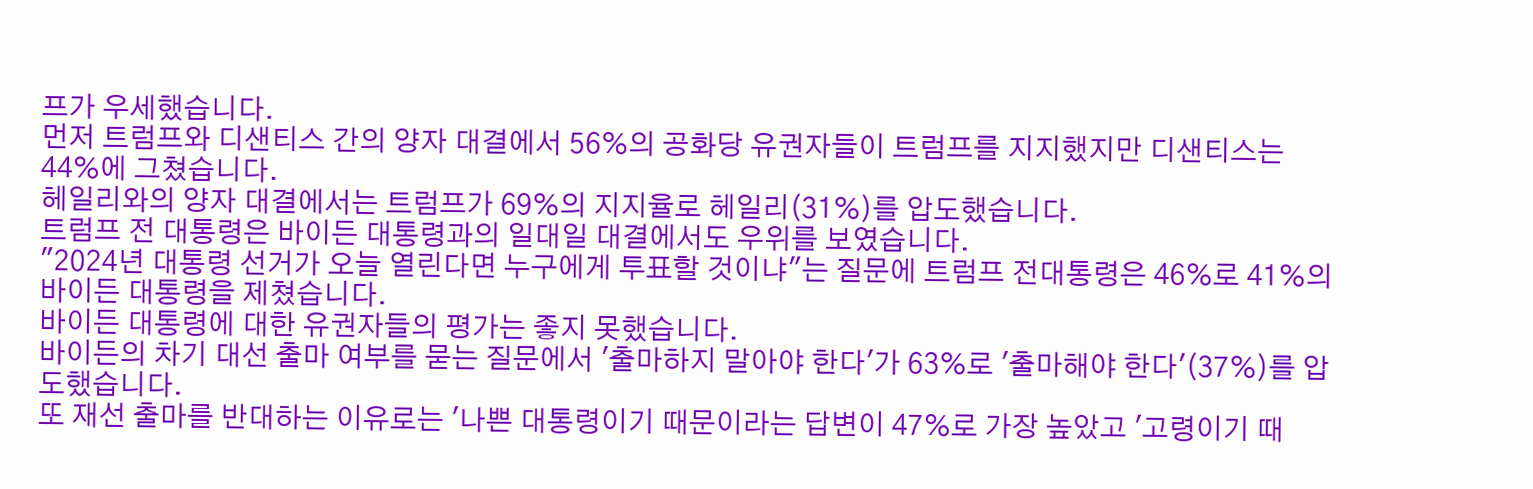프가 우세했습니다.
먼저 트럼프와 디샌티스 간의 양자 대결에서 56%의 공화당 유권자들이 트럼프를 지지했지만 디샌티스는 44%에 그쳤습니다.
헤일리와의 양자 대결에서는 트럼프가 69%의 지지율로 헤일리(31%)를 압도했습니다.
트럼프 전 대통령은 바이든 대통령과의 일대일 대결에서도 우위를 보였습니다.
"2024년 대통령 선거가 오늘 열린다면 누구에게 투표할 것이냐"는 질문에 트럼프 전대통령은 46%로 41%의 바이든 대통령을 제쳤습니다.
바이든 대통령에 대한 유권자들의 평가는 좋지 못했습니다.
바이든의 차기 대선 출마 여부를 묻는 질문에서 '출마하지 말아야 한다'가 63%로 '출마해야 한다'(37%)를 압도했습니다.
또 재선 출마를 반대하는 이유로는 '나쁜 대통령이기 때문이라는 답변이 47%로 가장 높았고 '고령이기 때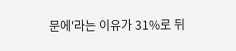문에'라는 이유가 31%로 뒤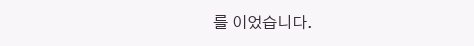를 이었습니다.